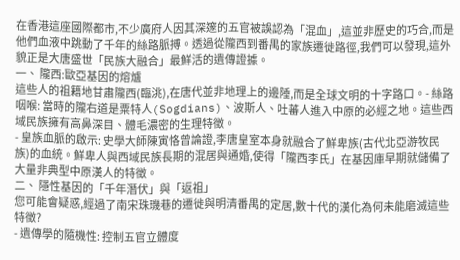在香港這座國際都市,不少廣府人因其深邃的五官被誤認為「混血」,這並非歷史的巧合,而是他們血液中跳動了千年的絲路脈搏。透過從隴西到番禺的家族遷徙路徑,我們可以發現,這外貌正是大唐盛世「民族大融合」最鮮活的遺傳證據。
一、 隴西:歐亞基因的熔爐
這些人的祖籍地甘肅隴西(臨洮),在唐代並非地理上的邊陲,而是全球文明的十字路口。- 絲路咽喉: 當時的隴右道是粟特人(Sogdians)、波斯人、吐蕃人進入中原的必經之地。這些西域民族擁有高鼻深目、體毛濃密的生理特徵。
- 皇族血脈的啟示: 史學大師陳寅恪曾論證,李唐皇室本身就融合了鮮卑族(古代北亞游牧民族)的血統。鮮卑人與西域民族長期的混居與通婚,使得「隴西李氏」在基因庫早期就儲備了大量非典型中原漢人的特徵。
二、 隱性基因的「千年潛伏」與「返祖」
您可能會疑惑,經過了南宋珠璣巷的遷徙與明清番禺的定居,數十代的漢化為何未能磨滅這些特徵?
- 遺傳學的隨機性: 控制五官立體度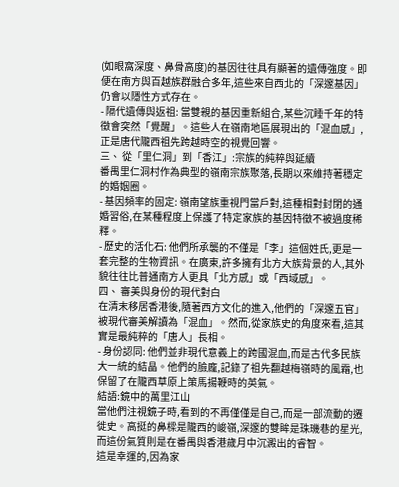(如眼窩深度、鼻骨高度)的基因往往具有顯著的遺傳強度。即便在南方與百越族群融合多年,這些來自西北的「深邃基因」仍會以隱性方式存在。
- 隔代遺傳與返祖: 當雙親的基因重新組合,某些沉睡千年的特徵會突然「覺醒」。這些人在嶺南地區展現出的「混血感」,正是唐代隴西祖先跨越時空的視覺回響。
三、 從「里仁洞」到「香江」:宗族的純粹與延續
番禺里仁洞村作為典型的嶺南宗族聚落,長期以來維持著穩定的婚姻圈。
- 基因頻率的固定: 嶺南望族重視門當戶對,這種相對封閉的通婚習俗,在某種程度上保護了特定家族的基因特徵不被過度稀釋。
- 歷史的活化石: 他們所承襲的不僅是「李」這個姓氏,更是一套完整的生物資訊。在廣東,許多擁有北方大族背景的人,其外貌往往比普通南方人更具「北方感」或「西域感」。
四、 審美與身份的現代對白
在清末移居香港後,隨著西方文化的進入,他們的「深邃五官」被現代審美解讀為「混血」。然而,從家族史的角度來看,這其實是最純粹的「唐人」長相。
- 身份認同: 他們並非現代意義上的跨國混血,而是古代多民族大一統的結晶。他們的臉龐,記錄了祖先翻越梅嶺時的風霜,也保留了在隴西草原上策馬揚鞭時的英氣。
結語:鏡中的萬里江山
當他們注視鏡子時,看到的不再僅僅是自己,而是一部流動的遷徙史。高挺的鼻樑是隴西的峻嶺,深邃的雙眸是珠璣巷的星光,而這份氣質則是在番禺與香港歲月中沉澱出的睿智。
這是幸運的,因為家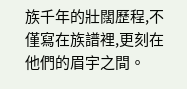族千年的壯闊歷程,不僅寫在族譜裡,更刻在他們的眉宇之間。